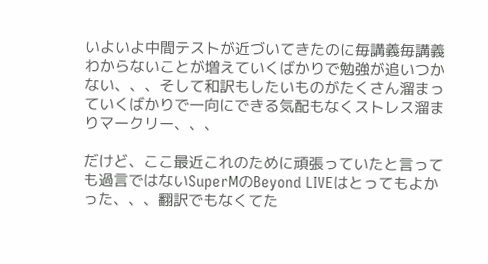いよいよ中間テストが近づいてきたのに毎講義毎講義わからないことが増えていくばかりで勉強が追いつかない、、、そして和訳もしたいものがたくさん溜まっていくばかりで一向にできる気配もなくストレス溜まりマークリー、、、

だけど、ここ最近これのために頑張っていたと言っても過言ではないSuperMのBeyond LIVEはとってもよかった、、、翻訳でもなくてた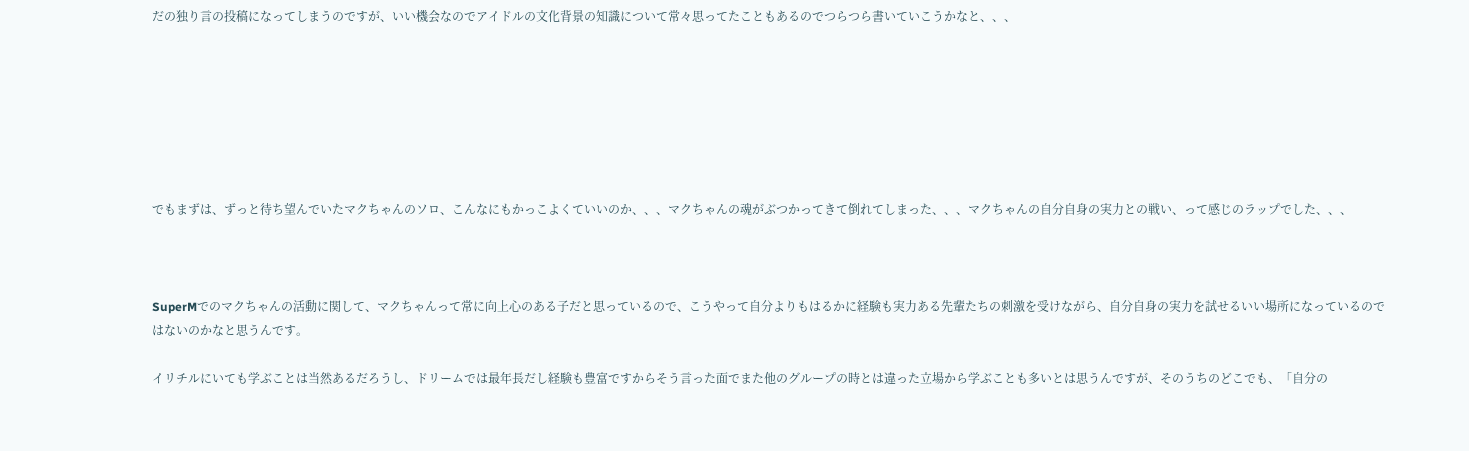だの独り言の投稿になってしまうのですが、いい機会なのでアイドルの文化背景の知識について常々思ってたこともあるのでつらつら書いていこうかなと、、、







でもまずは、ずっと待ち望んでいたマクちゃんのソロ、こんなにもかっこよくていいのか、、、マクちゃんの魂がぶつかってきて倒れてしまった、、、マクちゃんの自分自身の実力との戦い、って感じのラップでした、、、



SuperMでのマクちゃんの活動に関して、マクちゃんって常に向上心のある子だと思っているので、こうやって自分よりもはるかに経験も実力ある先輩たちの刺激を受けながら、自分自身の実力を試せるいい場所になっているのではないのかなと思うんです。

イリチルにいても学ぶことは当然あるだろうし、ドリームでは最年長だし経験も豊富ですからそう言った面でまた他のグループの時とは違った立場から学ぶことも多いとは思うんですが、そのうちのどこでも、「自分の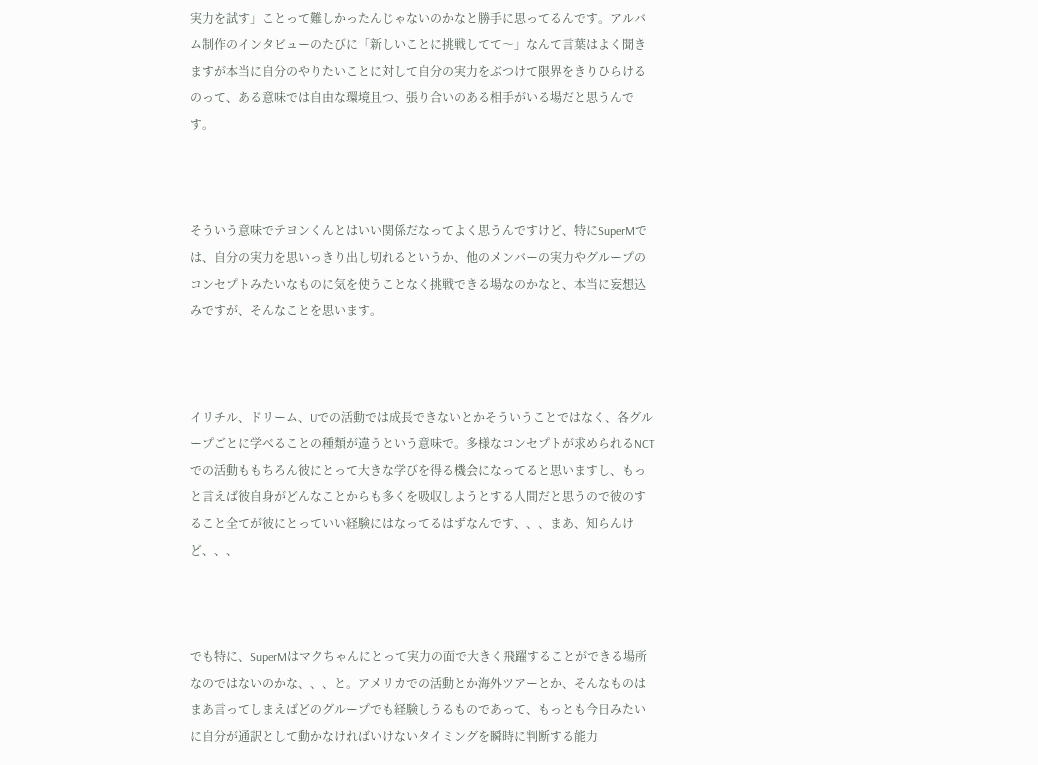実力を試す」ことって難しかったんじゃないのかなと勝手に思ってるんです。アルバム制作のインタビューのたびに「新しいことに挑戦してて〜」なんて言葉はよく聞きますが本当に自分のやりたいことに対して自分の実力をぶつけて限界をきりひらけるのって、ある意味では自由な環境且つ、張り合いのある相手がいる場だと思うんです。



そういう意味でテヨンくんとはいい関係だなってよく思うんですけど、特にSuperMでは、自分の実力を思いっきり出し切れるというか、他のメンバーの実力やグループのコンセプトみたいなものに気を使うことなく挑戦できる場なのかなと、本当に妄想込みですが、そんなことを思います。



イリチル、ドリーム、Uでの活動では成長できないとかそういうことではなく、各グループごとに学べることの種類が違うという意味で。多様なコンセプトが求められるNCTでの活動ももちろん彼にとって大きな学びを得る機会になってると思いますし、もっと言えば彼自身がどんなことからも多くを吸収しようとする人間だと思うので彼のすること全てが彼にとっていい経験にはなってるはずなんです、、、まあ、知らんけど、、、



でも特に、SuperMはマクちゃんにとって実力の面で大きく飛躍することができる場所なのではないのかな、、、と。アメリカでの活動とか海外ツアーとか、そんなものはまあ言ってしまえばどのグループでも経験しうるものであって、もっとも今日みたいに自分が通訳として動かなければいけないタイミングを瞬時に判断する能力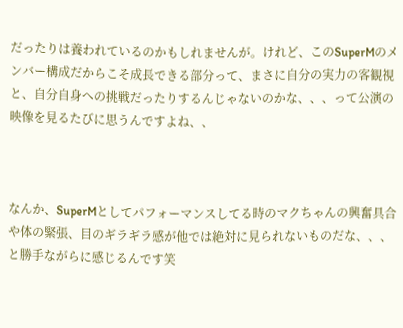だったりは養われているのかもしれませんが。けれど、このSuperMのメンバー構成だからこそ成長できる部分って、まさに自分の実力の客観視と、自分自身への挑戦だったりするんじゃないのかな、、、って公演の映像を見るたびに思うんですよね、、



なんか、SuperMとしてパフォーマンスしてる時のマクちゃんの興奮具合や体の緊張、目のギラギラ感が他では絶対に見られないものだな、、、と勝手ながらに感じるんです笑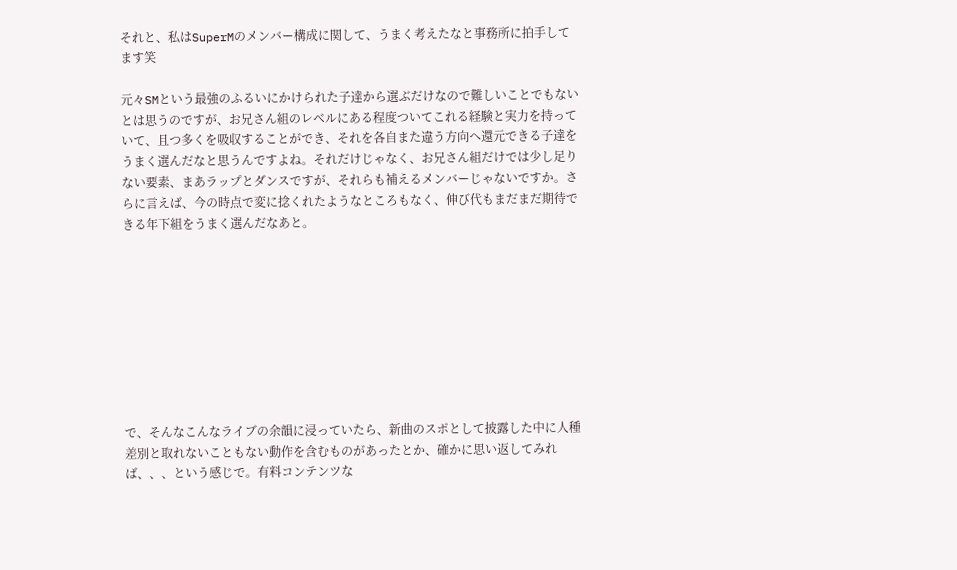それと、私はSuperMのメンバー構成に関して、うまく考えたなと事務所に拍手してます笑

元々SMという最強のふるいにかけられた子達から選ぶだけなので難しいことでもないとは思うのですが、お兄さん組のレベルにある程度ついてこれる経験と実力を持っていて、且つ多くを吸収することができ、それを各自また違う方向へ還元できる子達をうまく選んだなと思うんですよね。それだけじゃなく、お兄さん組だけでは少し足りない要素、まあラップとダンスですが、それらも補えるメンバーじゃないですか。さらに言えば、今の時点で変に捻くれたようなところもなく、伸び代もまだまだ期待できる年下組をうまく選んだなあと。









で、そんなこんなライブの余韻に浸っていたら、新曲のスポとして披露した中に人種差別と取れないこともない動作を含むものがあったとか、確かに思い返してみれば、、、という感じで。有料コンテンツな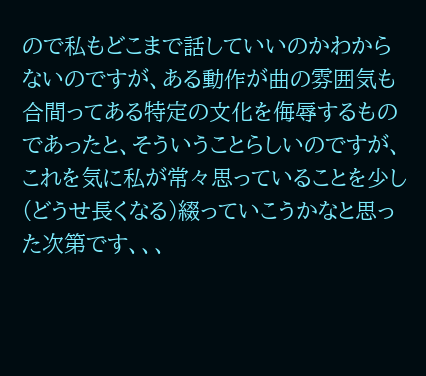ので私もどこまで話していいのかわからないのですが、ある動作が曲の雰囲気も合間ってある特定の文化を侮辱するものであったと、そういうことらしいのですが、これを気に私が常々思っていることを少し(どうせ長くなる)綴っていこうかなと思った次第です、、、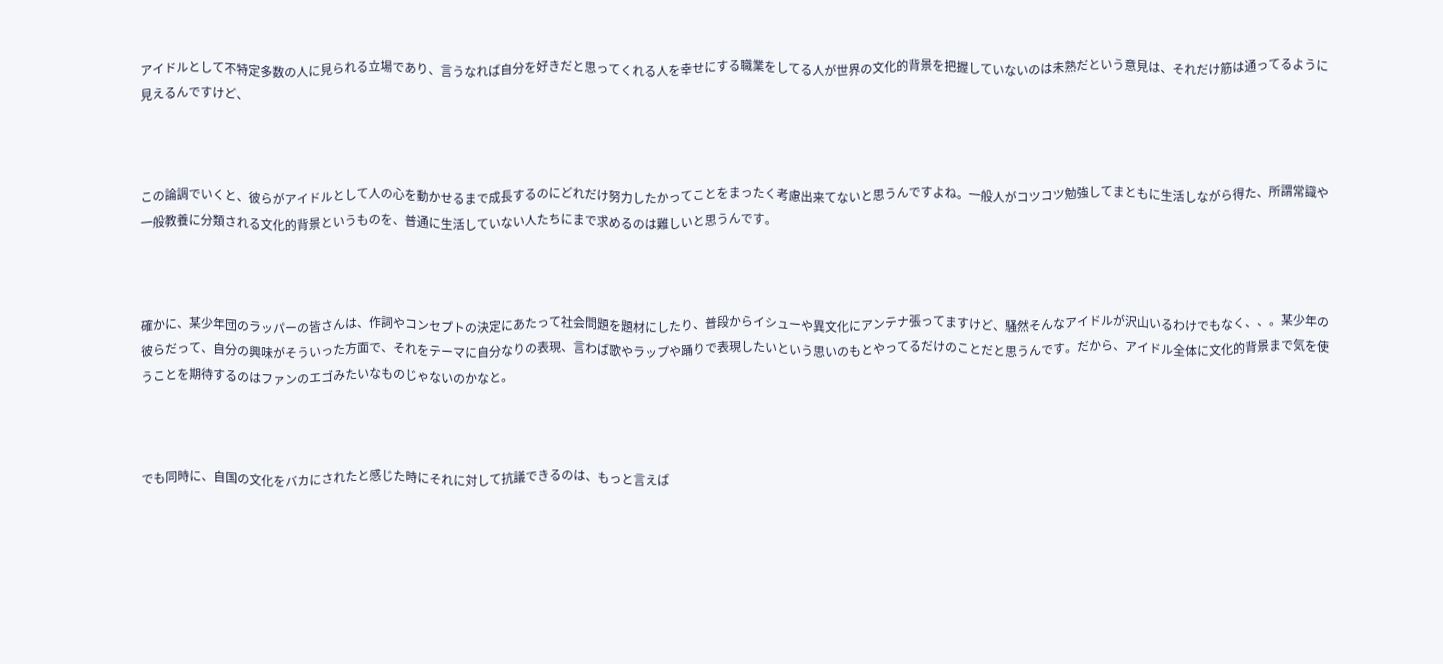アイドルとして不特定多数の人に見られる立場であり、言うなれば自分を好きだと思ってくれる人を幸せにする職業をしてる人が世界の文化的背景を把握していないのは未熟だという意見は、それだけ筋は通ってるように見えるんですけど、



この論調でいくと、彼らがアイドルとして人の心を動かせるまで成長するのにどれだけ努力したかってことをまったく考慮出来てないと思うんですよね。一般人がコツコツ勉強してまともに生活しながら得た、所謂常識や一般教養に分類される文化的背景というものを、普通に生活していない人たちにまで求めるのは難しいと思うんです。



確かに、某少年団のラッパーの皆さんは、作詞やコンセプトの決定にあたって社会問題を題材にしたり、普段からイシューや異文化にアンテナ張ってますけど、騒然そんなアイドルが沢山いるわけでもなく、、。某少年の彼らだって、自分の興味がそういった方面で、それをテーマに自分なりの表現、言わば歌やラップや踊りで表現したいという思いのもとやってるだけのことだと思うんです。だから、アイドル全体に文化的背景まで気を使うことを期待するのはファンのエゴみたいなものじゃないのかなと。



でも同時に、自国の文化をバカにされたと感じた時にそれに対して抗議できるのは、もっと言えば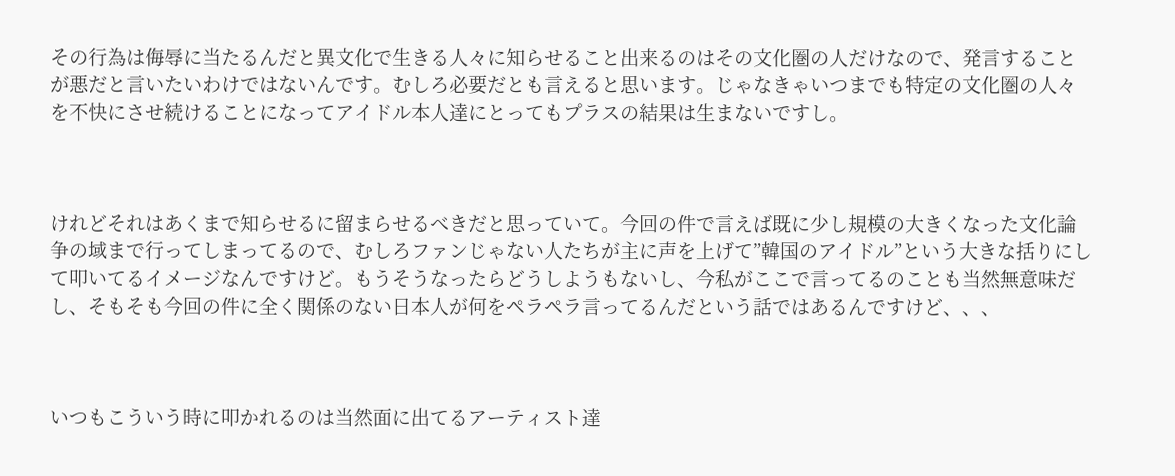その行為は侮辱に当たるんだと異文化で生きる人々に知らせること出来るのはその文化圏の人だけなので、発言することが悪だと言いたいわけではないんです。むしろ必要だとも言えると思います。じゃなきゃいつまでも特定の文化圏の人々を不快にさせ続けることになってアイドル本人達にとってもプラスの結果は生まないですし。



けれどそれはあくまで知らせるに留まらせるべきだと思っていて。今回の件で言えば既に少し規模の大きくなった文化論争の域まで行ってしまってるので、むしろファンじゃない人たちが主に声を上げて”韓国のアイドル”という大きな括りにして叩いてるイメージなんですけど。もうそうなったらどうしようもないし、今私がここで言ってるのことも当然無意味だし、そもそも今回の件に全く関係のない日本人が何をペラペラ言ってるんだという話ではあるんですけど、、、



いつもこういう時に叩かれるのは当然面に出てるアーティスト達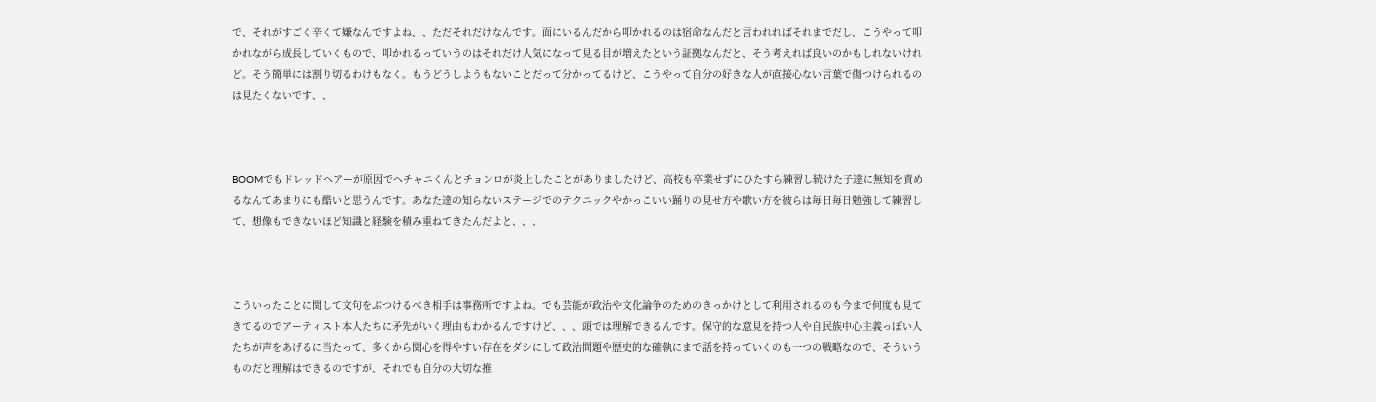で、それがすごく辛くて嫌なんですよね、、ただそれだけなんです。面にいるんだから叩かれるのは宿命なんだと言われればそれまでだし、こうやって叩かれながら成長していくもので、叩かれるっていうのはそれだけ人気になって見る目が増えたという証拠なんだと、そう考えれば良いのかもしれないけれど。そう簡単には割り切るわけもなく。もうどうしようもないことだって分かってるけど、こうやって自分の好きな人が直接心ない言葉で傷つけられるのは見たくないです、、



BOOMでもドレッドヘアーが原因でヘチャニくんとチョンロが炎上したことがありましたけど、高校も卒業せずにひたすら練習し続けた子達に無知を責めるなんてあまりにも酷いと思うんです。あなた達の知らないステージでのテクニックやかっこいい踊りの見せ方や歌い方を彼らは毎日毎日勉強して練習して、想像もできないほど知識と経験を積み重ねてきたんだよと、、、



こういったことに関して文句をぶつけるべき相手は事務所ですよね。でも芸能が政治や文化論争のためのきっかけとして利用されるのも今まで何度も見てきてるのでアーティスト本人たちに矛先がいく理由もわかるんですけど、、、頭では理解できるんです。保守的な意見を持つ人や自民族中心主義っぽい人たちが声をあげるに当たって、多くから関心を得やすい存在をダシにして政治問題や歴史的な確執にまで話を持っていくのも一つの戦略なので、そういうものだと理解はできるのですが、それでも自分の大切な推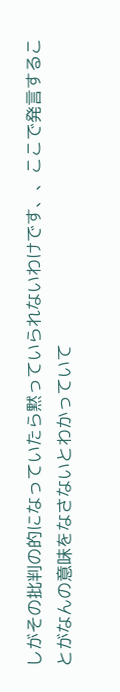しがその批判の的になっていたら黙っていられないわけです、、ここで発言することがなんの意味をなさないとわかっていて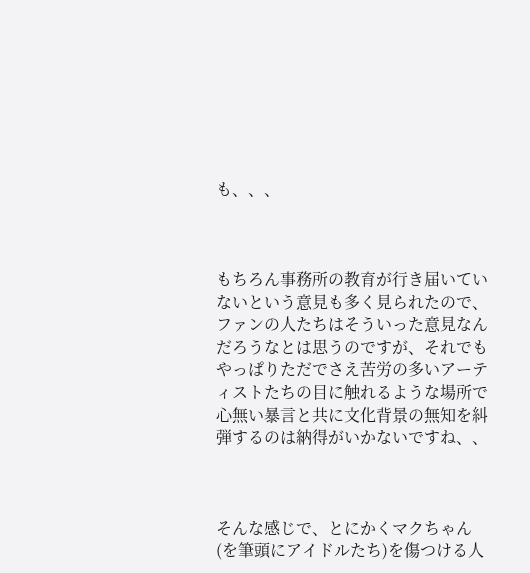も、、、



もちろん事務所の教育が行き届いていないという意見も多く見られたので、ファンの人たちはそういった意見なんだろうなとは思うのですが、それでもやっぱりただでさえ苦労の多いアーティストたちの目に触れるような場所で心無い暴言と共に文化背景の無知を糾弾するのは納得がいかないですね、、



そんな感じで、とにかくマクちゃん(を筆頭にアイドルたち)を傷つける人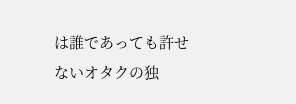は誰であっても許せないオタクの独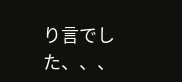り言でした、、、